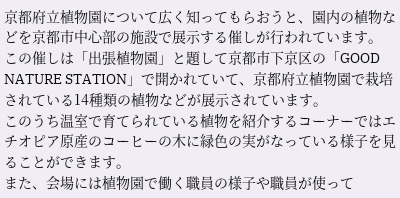京都府立植物園について広く知ってもらおうと、園内の植物などを京都市中心部の施設で展示する催しが行われています。
この催しは「出張植物園」と題して京都市下京区の「GOOD NATURE STATION」で開かれていて、京都府立植物園で栽培されている14種類の植物などが展示されています。
このうち温室で育てられている植物を紹介するコーナーではエチオピア原産のコーヒーの木に緑色の実がなっている様子を見ることができます。
また、会場には植物園で働く職員の様子や職員が使って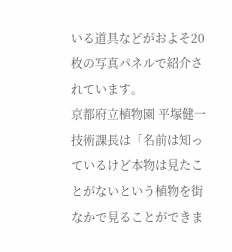いる道具などがおよそ20枚の写真パネルで紹介されています。
京都府立植物園 平塚健一 技術課長は「名前は知っているけど本物は見たことがないという植物を街なかで見ることができま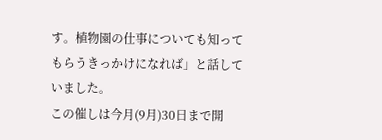す。植物園の仕事についても知ってもらうきっかけになれば」と話していました。
この催しは今月(9月)30日まで開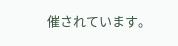催されています。